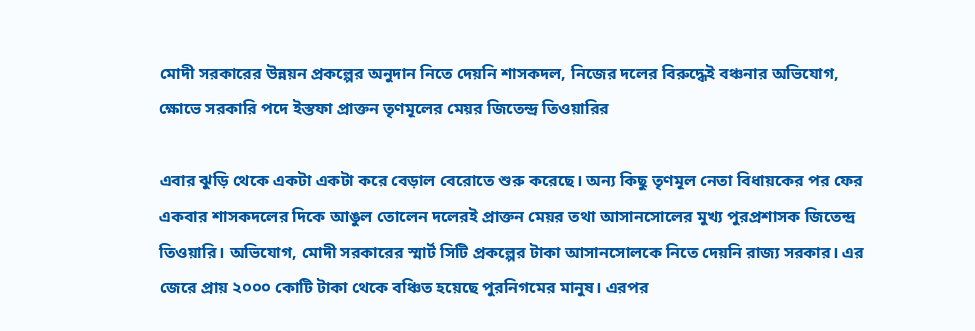মোদী সরকারের উন্নয়ন প্রকল্পের অনুদান নিতে দেয়নি শাসকদল, নিজের দলের বিরুদ্ধেই বঞ্চনার অভিযোগ, ক্ষোভে সরকারি পদে ইস্তফা প্রাক্তন তৃণমূলের মেয়র জিতেন্দ্র তিওয়ারির

এবার ঝুড়ি থেকে একটা একটা করে বেড়াল বেরোতে শুরু করেছে। অন্য কিছু তৃণমূল নেতা বিধায়কের পর ফের একবার শাসকদলের দিকে আঙুল তোলেন দলেরই প্রাক্তন মেয়র তথা আসানসোলের মুখ্য পুরপ্রশাসক জিতেন্দ্র তিওয়ারি। অভিযোগ, মোদী সরকারের স্মার্ট সিটি প্রকল্পের টাকা আসানসোলকে নিতে দেয়নি রাজ্য সরকার। এর জেরে প্রায় ২০০০ কোটি টাকা থেকে বঞ্চিত হয়েছে পুরনিগমের মানুষ। এরপর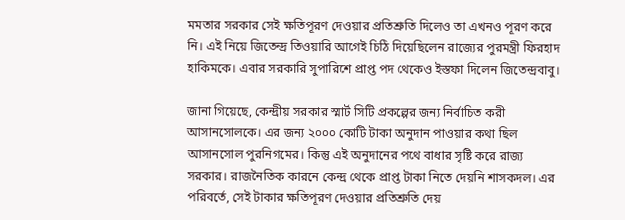মমতার সরকার সেই ক্ষতিপূরণ দেওয়ার প্রতিশ্রুতি দিলেও তা এখনও পূরণ করে নি। এই নিয়ে জিতেন্দ্র তিওয়ারি আগেই চিঠি দিয়েছিলেন রাজ্যের পুরমন্ত্রী ফিরহাদ হাকিমকে। এবার সরকারি সুপারিশে প্রাপ্ত পদ থেকেও ইস্তফা দিলেন জিতেন্দ্রবাবু।

জানা গিয়েছে, কেন্দ্রীয় সরকার স্মার্ট সিটি প্রকল্পের জন্য নির্বাচিত করী আসানসোলকে। এর জন্য ২০০০ কোটি টাকা অনুদান পাওয়ার কথা ছিল আসানসোল পুরনিগমের। কিন্তু এই অনুদানের পথে বাধার সৃষ্টি করে রাজ্য সরকার। রাজনৈতিক কারনে কেন্দ্র থেকে প্রাপ্ত টাকা নিতে দেয়নি শাসকদল। এর পরিবর্তে, সেই টাকার ক্ষতিপূরণ দেওয়ার প্রতিশ্রুতি দেয়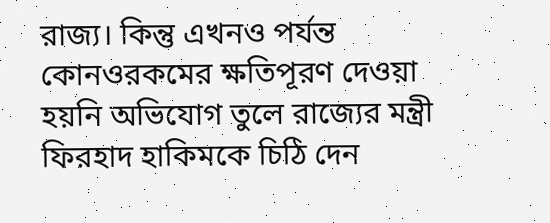রাজ্য। কিন্তু এখনও পর্যন্ত কোনওরকমের ক্ষতিপূরণ দেওয়া হয়নি অভিযোগ তুলে রাজ্যের মন্ত্রী ফিরহাদ হাকিমকে চিঠি দেন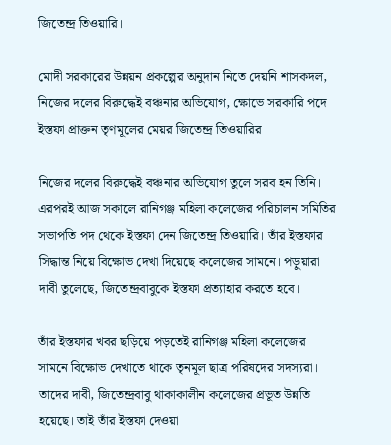জিতেন্দ্র তিওয়ারি।

মোদী সরকারের উন্নয়ন প্রকল্পের অনুদান নিতে দেয়নি শাসকদল, নিজের দলের বিরুদ্ধেই বঞ্চনার অভিযোগ, ক্ষোভে সরকারি পদে ইস্তফা প্রাক্তন তৃণমূলের মেয়র জিতেন্দ্র তিওয়ারির

নিজের দলের বিরুদ্ধেই বঞ্চনার অভিযোগ তুলে সরব হন তিনি। এরপরই আজ সকালে রানিগঞ্জ মহিলা কলেজের পরিচালন সমিতির সভাপতি পদ থেকে ইস্তফা দেন জিতেন্দ্র তিওয়ারি। তাঁর ইস্তফার সিদ্ধান্ত নিয়ে বিক্ষোভ দেখা দিয়েছে কলেজের সামনে। পড়ুয়ারা দাবী তুলেছে, জিতেন্দ্রবাবুকে ইস্তফা প্রত্যাহার করতে হবে।

তাঁর ইস্তফার খবর ছড়িয়ে পড়তেই রানিগঞ্জ মহিলা কলেজের সামনে বিক্ষোভ দেখাতে থাকে তৃনমূল ছাত্র পরিষদের সদস্যরা। তাদের দাবী, জিতেন্দ্রবাবু থাকাকালীন কলেজের প্রভূত উন্নতি হয়েছে। তাই তাঁর ইস্তফা দেওয়া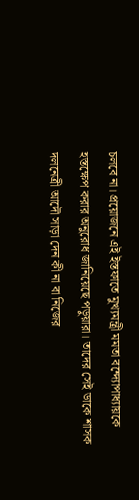চলবে না। প্রয়োজনে এই ইস্তফাতে মুখ্যমন্ত্রী মমতা বন্দ্যোপাধ্যায়কে হস্তক্ষেপ করার অনুরোধ জানিয়েছে পড়ুয়ারা। তাদের সেই ডাকে শাসক দলনেত্রী আদৌ সাড়া দেন কী না বা নিজের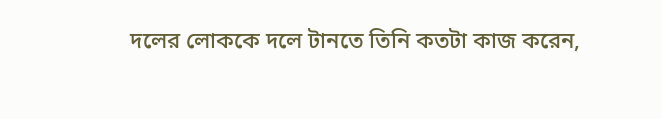দলের লোককে দলে টানতে তিনি কতটা কাজ করেন,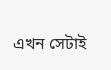এখন সেটাই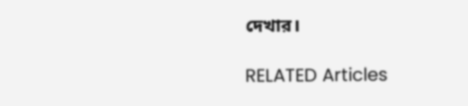দেখার।

RELATED Articles